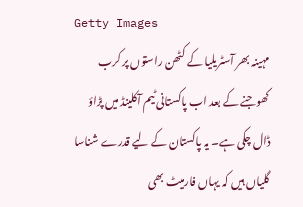Getty Images
مہینہ بھر آسٹریلیا کے کٹھن راستوں پر کرب کھوجنے کے بعد اب پاکستانی ٹیم آکلینڈ میں پڑاؤ ڈال چکی ہے۔ یہ پاکستان کے لیے قدرے شناسا گلیاں ہیں کہ یہاں فارمیٹ بھی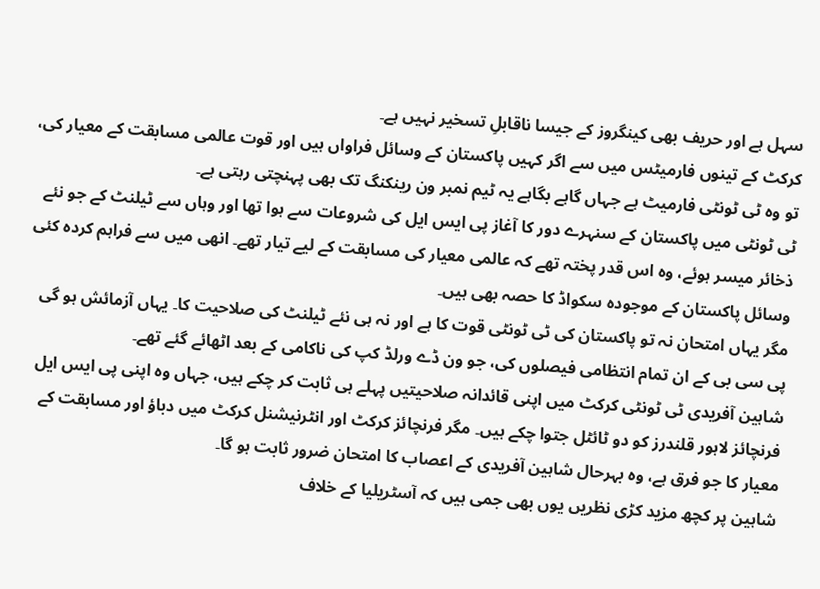سہل ہے اور حریف بھی کینگروز کے جیسا ناقابلِ تسخیر نہیں ہے۔
کرکٹ کے تینوں فارمیٹس میں سے اگر کہیں پاکستان کے وسائل فراواں ہیں اور قوت عالمی مسابقت کے معیار کی، تو وہ ٹی ٹونٹی فارمیٹ ہے جہاں گاہے بگاہے یہ ٹیم نمبر ون رینکنگ تک بھی پہنچتی رہتی ہے۔
ٹی ٹونٹی میں پاکستان کے سنہرے دور کا آغاز پی ایس ایل کی شروعات سے ہوا تھا اور وہاں سے ٹیلنٹ کے جو نئے ذخائر میسر ہوئے، وہ اس قدر پختہ تھے کہ عالمی معیار کی مسابقت کے لیے تیار تھے۔ انھی میں سے فراہم کردہ کئی وسائل پاکستان کے موجودہ سکواڈ کا حصہ بھی ہیں۔
مگر یہاں امتحان نہ تو پاکستان کی ٹی ٹونٹی قوت کا ہے اور نہ ہی نئے ٹیلنٹ کی صلاحیت کا۔ یہاں آزمائش ہو گی پی سی بی کے ان تمام انتظامی فیصلوں کی، جو ون ڈے ورلڈ کپ کی ناکامی کے بعد اٹھائے گئے تھے۔
شاہین آفریدی ٹی ٹونٹی کرکٹ میں اپنی قائدانہ صلاحیتیں پہلے ہی ثابت کر چکے ہیں، جہاں وہ اپنی پی ایس ایل فرنچائز لاہور قلندرز کو دو ٹائٹل جتوا چکے ہیں۔ مگر فرنچائز کرکٹ اور انٹرنیشنل کرکٹ میں دباؤ اور مسابقت کے معیار کا جو فرق ہے، وہ بہرحال شاہین آفریدی کے اعصاب کا امتحان ضرور ثابت ہو گا۔
شاہین پر کچھ مزید کڑی نظریں یوں بھی جمی ہیں کہ آسٹریلیا کے خلاف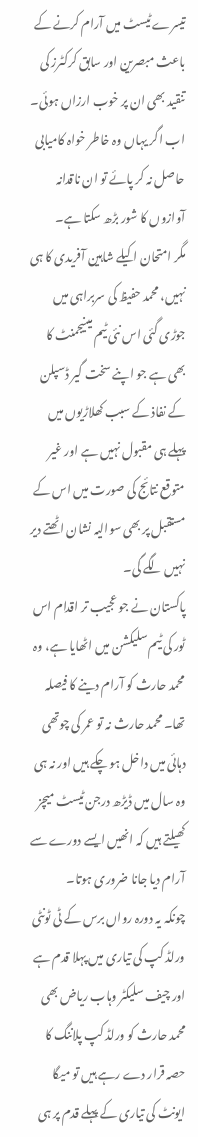تیسرے ٹیسٹ میں آرام کرنے کے باعث مبصرین اور سابق کرکٹرز کی تنقید بھی ان پر خوب ارزاں ہوئی۔ اب اگر یہاں وہ خاطر خواہ کامیابی حاصل نہ کر پائے تو ان ناقدانہ آوازوں کا شور بڑھ سکتا ہے۔
مگر امتحان اکیلے شاہین آفریدی کا ہی نہیں، محمد حفیظ کی سربراہی میں جوڑی گئی اس نئی ٹیم مینیجمنٹ کا بھی ہے جو اپنے سخت گیر ڈسپلن کے نفاذ کے سبب کھلاڑیوں میں پہلے ہی مقبول نہیں ہے اور غیر متوقع نتائج کی صورت میں اس کے مستقبل پر بھی سوالیہ نشان اٹھتے دیر نہیں لگے گی۔
پاکستان نے جو عجیب تر اقدام اس ٹور کی ٹیم سلیکشن میں اٹھایا ہے، وہ محمد حارث کو آرام دینے کا فیصلہ تھا۔ محمد حارث نہ تو عمر کی چوتھی دہائی میں داخل ہو چکے ہیں اور نہ ہی وہ سال میں ڈیڑھ درجن ٹیسٹ میچز کھیلتے ہیں کہ انھیں ایسے دورے سے آرام دیا جانا ضروری ہوتا۔
چونکہ یہ دورہ رواں برس کے ٹی ٹونٹی ورلڈ کپ کی تیاری میں پہلا قدم ہے اور چیف سلیکٹر وہاب ریاض بھی محمد حارث کو ورلڈ کپ پلاننگ کا حصہ قرار دے رہے ہیں تو میگا ایونٹ کی تیاری کے پہلے قدم پر ہی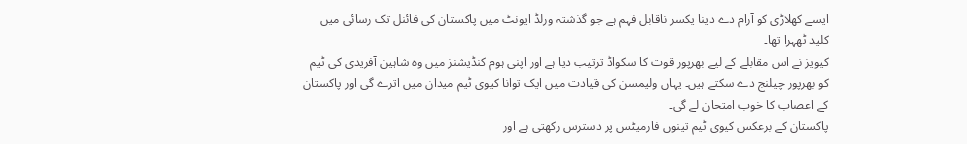ایسے کھلاڑی کو آرام دے دینا یکسر ناقابل فہم ہے جو گذشتہ ورلڈ ایونٹ میں پاکستان کی فائنل تک رسائی میں کلید ٹھہرا تھا۔
کیویز نے اس مقابلے کے لیے بھرپور قوت کا سکواڈ ترتیب دیا ہے اور اپنی ہوم کنڈیشنز میں وہ شاہین آفریدی کی ٹیم کو بھرپور چیلنج دے سکتے ہیں۔ یہاں ولیمسن کی قیادت میں ایک توانا کیوی ٹیم میدان میں اترے گی اور پاکستان کے اعصاب کا خوب امتحان لے گی۔
پاکستان کے برعکس کیوی ٹیم تینوں فارمیٹس پر دسترس رکھتی ہے اور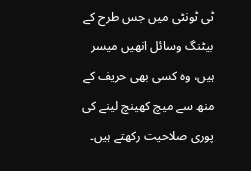ٹی ٹونٹی میں جس طرح کے بیٹنگ وسائل انھیں میسر ہیں، وہ کسی بھی حریف کے منھ سے میچ کھینچ لینے کی پوری صلاحیت رکھتے ہیں۔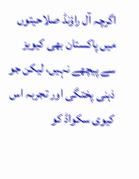اگرچہ آل راؤنڈ صلاحیتوں میں پاکستان بھی کیویز سے پیچھے نہیں، لیکن جو ذہنی پختگی اور تجربہ اس کیوی سکواڈ کو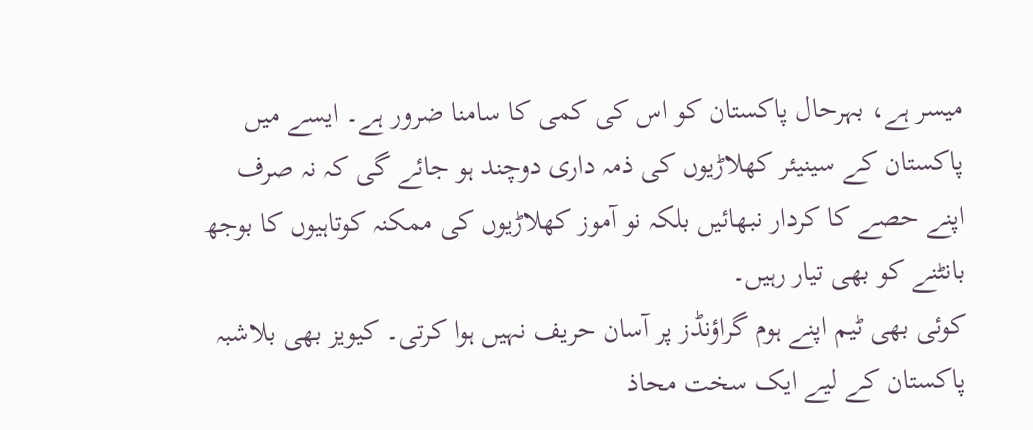میسر ہے، بہرحال پاکستان کو اس کی کمی کا سامنا ضرور ہے۔ ایسے میں پاکستان کے سینیئر کھلاڑیوں کی ذمہ داری دوچند ہو جائے گی کہ نہ صرف اپنے حصے کا کردار نبھائیں بلکہ نو آموز کھلاڑیوں کی ممکنہ کوتاہیوں کا بوجھ بانٹنے کو بھی تیار رہیں۔
کوئی بھی ٹیم اپنے ہوم گراؤنڈز پر آسان حریف نہیں ہوا کرتی۔ کیویز بھی بلاشبہ پاکستان کے لیے ایک سخت محاذ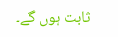ثابت ہوں گے۔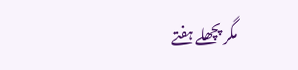مگر پچھلے ہفتے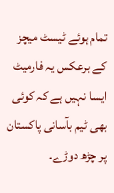تمام ہوئے ٹیسٹ میچز کے برعکس یہ فارمیٹ ایسا نہیں ہے کہ کوئی بھی ٹیم بآسانی پاکستان پر چڑھ دوڑے۔